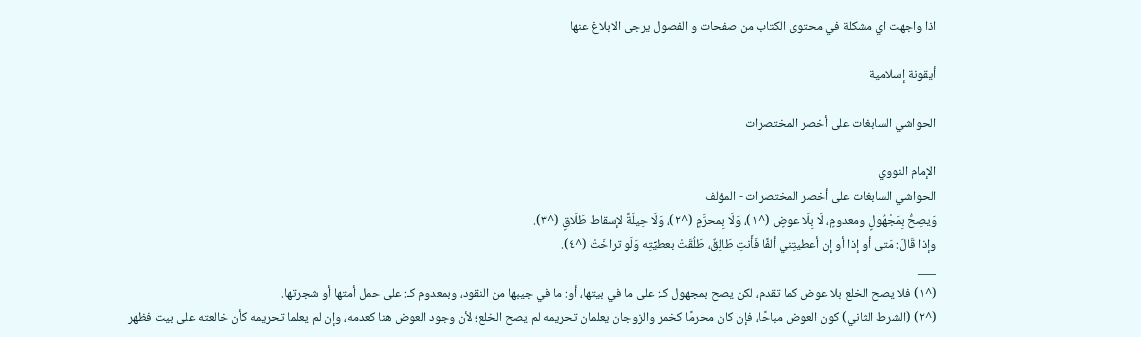اذا واجهت اي مشكلة في محتوى الكتاب من صفحات و الفصول يرجى الابلاغ عنها

أيقونة إسلامية

الحواشي السابغات على أخصر المختصرات

الإمام النووي
الحواشي السابغات على أخصر المختصرات - المؤلف
وَيصِحُّ بِمَجْهُولٍ ومعدومٍ، لَا بِلَا عوضٍ (^١)، وَلَا بِمحرَّمٍ (^٢)، وَلَا حِيلَةً لإسقاط طَلَاقٍ (^٣).
وإذا قَالَ: مَتى أو إذا أو إن أعطيتِني ألفًا فَأَنتِ طَالِقٌ، طَلُقَتْ بعطيِّتِه وَلَو تراخَتْ (^٤).
___
(^١) فلا يصح الخلع بلا عوض كما تقدم، لكن يصح بمجهول كـ: على ما في بيتها، أو: ما في جيبها من النقود، وبمعدوم كـ: على حمل أمتها أو شجرتها.
(^٢) (الشرط الثاني) كون العوض مباحًا، فإن كان محرمًا كخمر والزوجان يعلمان تحريمه لم يصح الخلع؛ لأن وجود العوض هنا كعدمه، وإن لم يعلما تحريمه كأن خالعته على بيت فظهر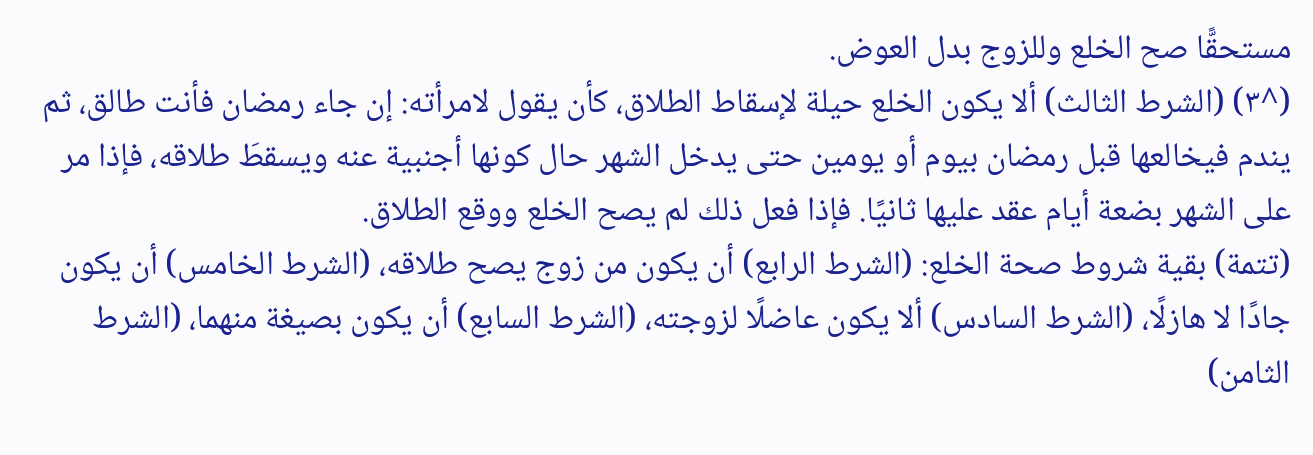مستحقًّا صح الخلع وللزوج بدل العوض.
(^٣) (الشرط الثالث) ألا يكون الخلع حيلة لإسقاط الطلاق، كأن يقول لامرأته: إن جاء رمضان فأنت طالق، ثم يندم فيخالعها قبل رمضان بيوم أو يومين حتى يدخل الشهر حال كونها أجنبية عنه ويسقطَ طلاقه، فإذا مر على الشهر بضعة أيام عقد عليها ثانيًا. فإذا فعل ذلك لم يصح الخلع ووقع الطلاق.
(تتمة) بقية شروط صحة الخلع: (الشرط الرابع) أن يكون من زوج يصح طلاقه، (الشرط الخامس) أن يكون جادًا لا هازلًا، (الشرط السادس) ألا يكون عاضلًا لزوجته، (الشرط السابع) أن يكون بصيغة منهما، (الشرط الثامن)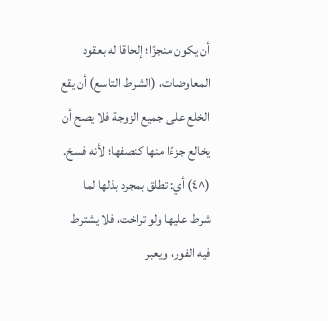أن يكون منجزًا؛ إلحاقا له بعقود المعاوضات، (الشرط التاسع) أن يقع الخلع على جميع الزوجة فلا يصح أن يخالع جزءًا منها كنصفها؛ لأنه فسخ.
(^٤) أي: تطلق بمجرد بذلها لما شرط عليها ولو تراخت، فلا يشترط فيه الفور، ويعبر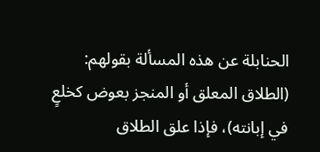الحنابلة عن هذه المسألة بقولهم: (الطلاق المعلق أو المنجز بعوض كخلعٍ في إبانته)، فإذا علق الطلاق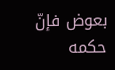بعوض فإنّ حكمه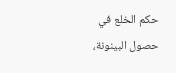حكم الخلع في حصول البينونة،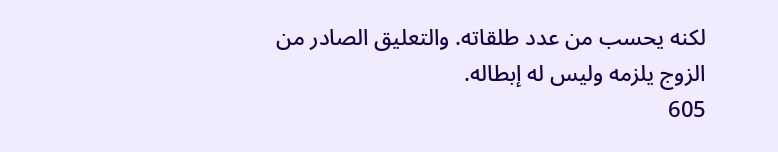لكنه يحسب من عدد طلقاته. والتعليق الصادر من الزوج يلزمه وليس له إبطاله.
605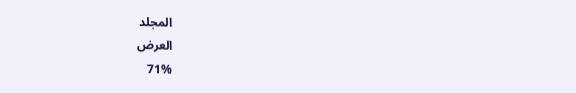المجلد
العرض
71%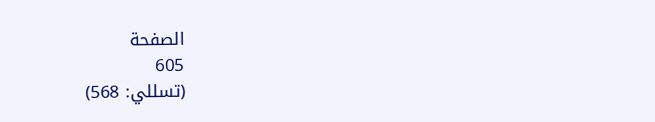الصفحة
605
(تسللي: 568)